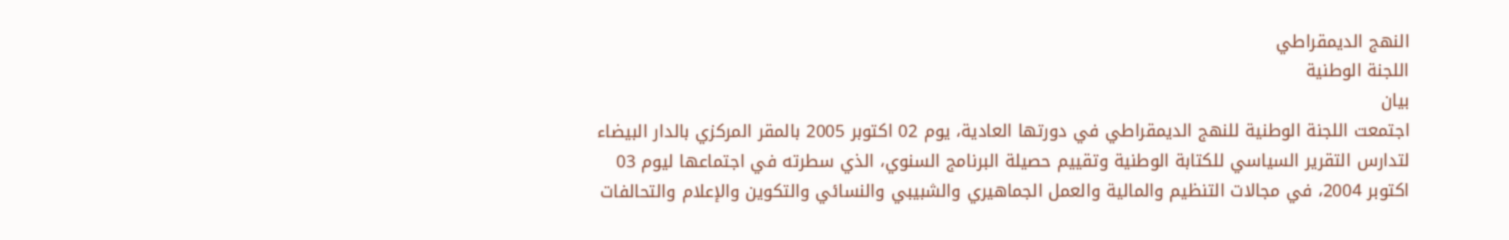النهج الديمقراطي
اللجنة الوطنية
بيان
اجتمعت اللجنة الوطنية للنهج الديمقراطي في دورتها العادية، يوم 02 اكتوبر 2005 بالمقر المركزي بالدار البيضاء لتدارس التقرير السياسي للكتابة الوطنية وتقييم حصيلة البرنامج السنوي، الذي سطرته في اجتماعها ليوم 03 اكتوبر 2004، في مجالات التنظيم والمالية والعمل الجماهيري والشبيبي والنسائي والتكوين والإعلام والتحالفات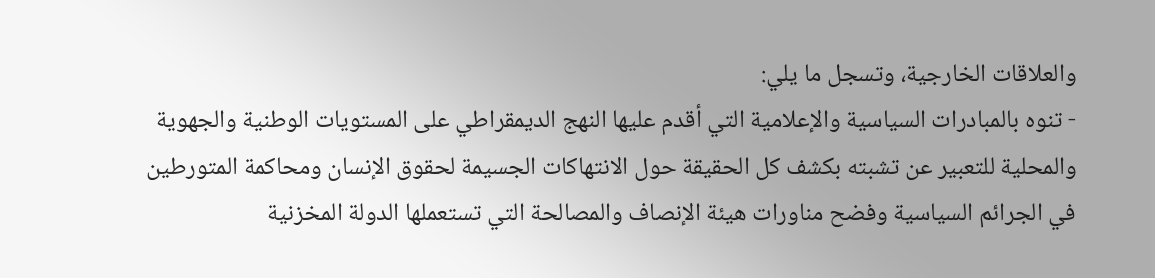والعلاقات الخارجية، وتسجل ما يلي:
- تنوه بالمبادرات السياسية والإعلامية التي أقدم عليها النهج الديمقراطي على المستويات الوطنية والجهوية والمحلية للتعبير عن تشبته بكشف كل الحقيقة حول الانتهاكات الجسيمة لحقوق الإنسان ومحاكمة المتورطين في الجرائم السياسية وفضح مناورات هيئة الإنصاف والمصالحة التي تستعملها الدولة المخزنية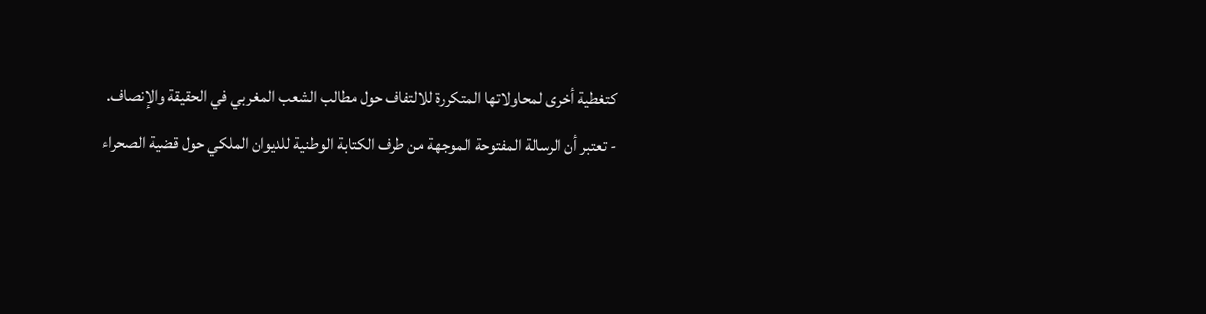كتغطية أخرى لمحاولاتها المتكررة للالتفاف حول مطالب الشعب المغربي في الحقيقة والإنصاف.
- تعتبر أن الرسالة المفتوحة الموجهة من طرف الكتابة الوطنية للديوان الملكي حول قضية الصحراء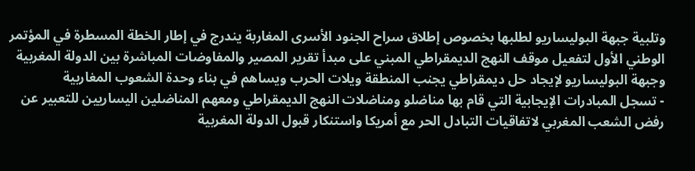وتلبية جبهة البوليساريو لطلبها بخصوص إطلاق سراح الجنود الأسرى المغاربة يندرج في إطار الخطة المسطرة في المؤتمر الوطني الأول لتفعيل موقف النهج الديمقراطي المبني على مبدأ تقرير المصير والمفاوضات المباشرة بين الدولة المغربية وجبهة البوليساريو لإيجاد حل ديمقراطي يجنب المنطقة ويلات الحرب ويساهم في بناء وحدة الشعوب المغاربية
- تسجل المبادرات الإيجابية التي قام بها مناضلو ومناضلات النهج الديمقراطي ومعهم المناضلين اليساريين للتعبير عن رفض الشعب المغربي لاتفاقيات التبادل الحر مع أمريكا واستنكار قبول الدولة المغربية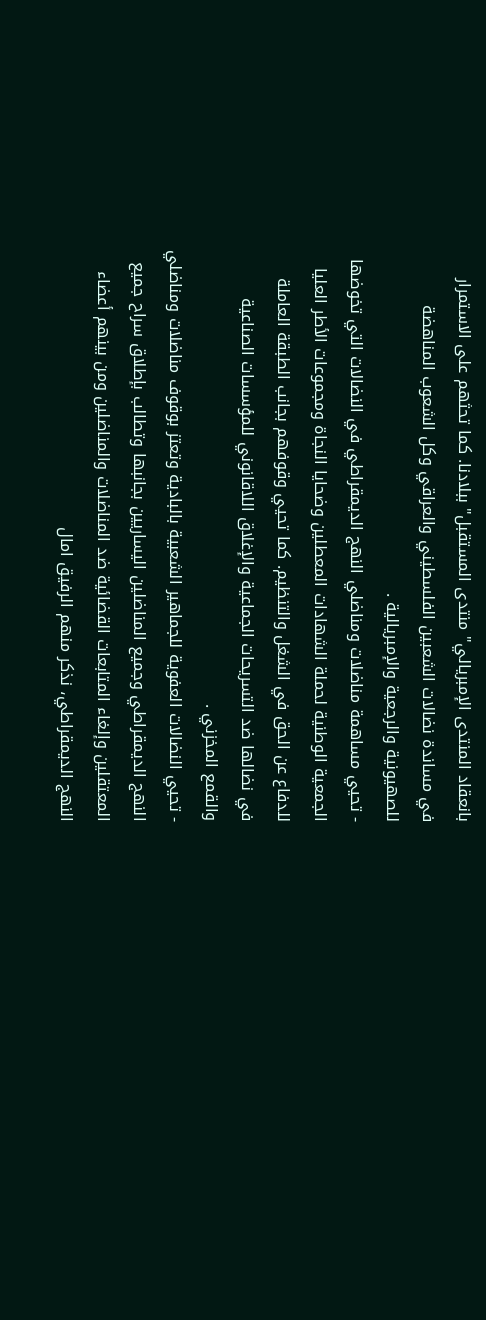بانعقاد المنتدى الإمبريالي" منتدى المستقبل" ببلادنا. كما تحثهم على الاستمرار في مساندة نضالات الشعبين الفلسطيني والعراقي وكل الشعوب المناهضة للصهيونية والرجعية والإمبريالية .
- تحيي مساهمة مناضلات ومناضلي النهج الديمقراطي في النضالات التي تخوضها الجمعية الوطنية لحملة الشهادات المعطلين وضحايا النجاة ومجموعات الأطر العليا للدفاع عن الحق في الشغل والتنظيم. كما تحيي وقوفهم بجانب الطبقة العاملة في نضالها ضد التسريحات الجماعية والإغلاق اللاقانوني للمؤسسات الصناعية والقمع المخزني .
- تحيي النضالات العفوية للجماهير الشعبية بالبادية وتعتز بوقوف مناضلات ومناضلي النهج الديمقراطي وجميع المناضلين اليساريين بجانبها وتطالب بإطلاق سراح جميع المعتقلين وإلغاء المتابعات القضائية ضد المناضلات والمناضلين ومن بينهم أعضاء النهج الديمقراطي، نذكر منهم الرفيق امال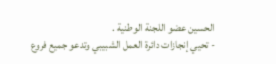الحسين عضو اللجنة الوطنية .
- تحيي إنجازات دائرة العمل الشبيبي وتدعو جميع فروع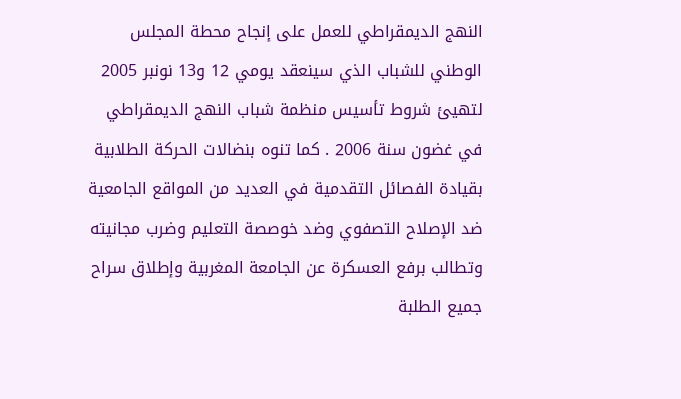النهج الديمقراطي للعمل على إنجاح محطة المجلس الوطني للشباب الذي سينعقد يومي 12 و13 نونبر 2005 لتهيئ شروط تأسيس منظمة شباب النهج الديمقراطي في غضون سنة 2006 . كما تنوه بنضالات الحركة الطلابية بقيادة الفصائل التقدمية في العديد من المواقع الجامعية ضد الإصلاح التصفوي وضد خوصصة التعليم وضرب مجانيته وتطالب برفع العسكرة عن الجامعة المغربية وإطلاق سراح جميع الطلبة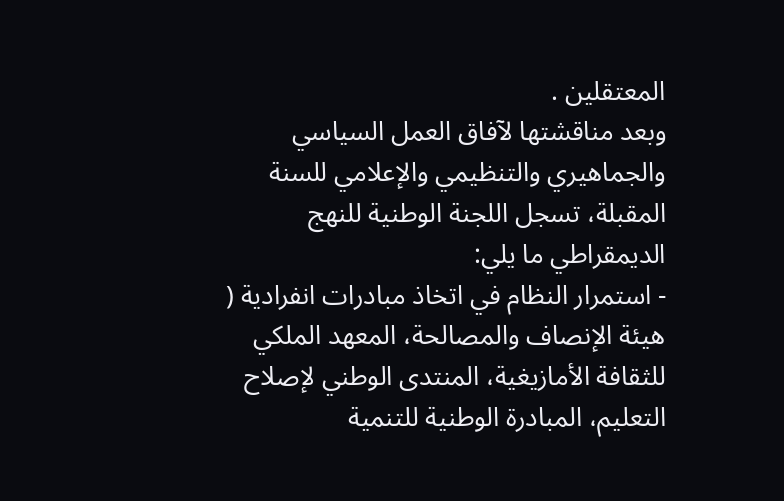المعتقلين .
وبعد مناقشتها لآفاق العمل السياسي والجماهيري والتنظيمي والإعلامي للسنة المقبلة، تسجل اللجنة الوطنية للنهج الديمقراطي ما يلي:
- استمرار النظام في اتخاذ مبادرات انفرادية ( هيئة الإنصاف والمصالحة، المعهد الملكي للثقافة الأمازيغية، المنتدى الوطني لإصلاح التعليم، المبادرة الوطنية للتنمية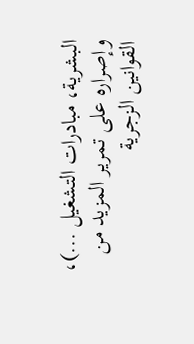البشرية، مبادرات التشغيل ...)، وإصراره على تمرير المزيد من القوانين الزجرية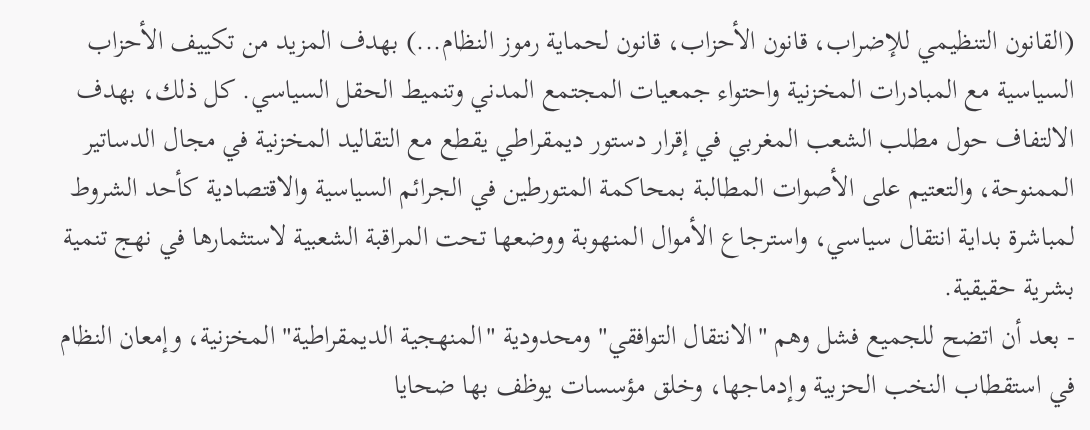(القانون التنظيمي للإضراب، قانون الأحزاب، قانون لحماية رموز النظام...) بهدف المزيد من تكييف الأحزاب السياسية مع المبادرات المخزنية واحتواء جمعيات المجتمع المدني وتنميط الحقل السياسي. كل ذلك، بهدف الالتفاف حول مطلب الشعب المغربي في إقرار دستور ديمقراطي يقطع مع التقاليد المخزنية في مجال الدساتير الممنوحة، والتعتيم على الأصوات المطالبة بمحاكمة المتورطين في الجرائم السياسية والاقتصادية كأحد الشروط لمباشرة بداية انتقال سياسي، واسترجاع الأموال المنهوبة ووضعها تحت المراقبة الشعبية لاستثمارها في نهج تنمية بشرية حقيقية.
- بعد أن اتضح للجميع فشل وهم "الانتقال التوافقي" ومحدودية "المنهجية الديمقراطية" المخزنية، وإمعان النظام في استقطاب النخب الحزبية وإدماجها، وخلق مؤسسات يوظف بها ضحايا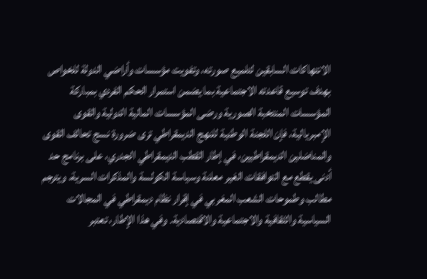الانتهاكات السابقين لتلميع صورته، وتفويت مؤسسات وأراضي الدولة للخواص بهدف توسيع قاعدته الاجتماعية بما يضمن استمرار الحكم الفردي بمباركة المؤسسات المنتخبة الصورية ورضى المؤسسات المالية الدولية والقوى الإمبريالية، فإن اللجنة الوطنية للنهج الديمقراطي ترى ضرورة نسج تحالف القوى والمناضلين الديمقراطيين، في إطار القطب الديمقراطي الجدري، على برنامج حد أدنى يقطع مع التوافقات الغير معلنة وسياسة الكولسة والمذكرات السرية، ويترجم مطالب وطموحات الشعب المغربي في إقرار نظام ديمقراطي في المجالات السياسية والثقافية والاجتماعية والاقتصادية. وفي هذا الإطار، تعتبر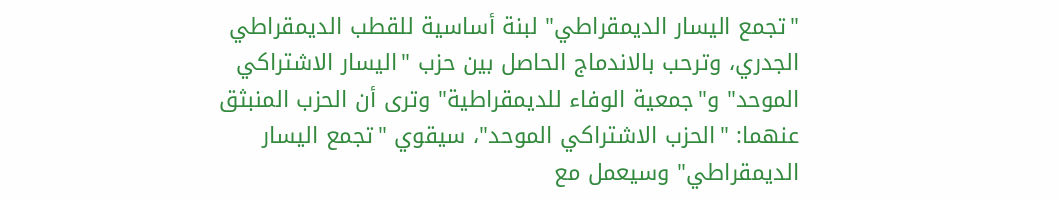"تجمع اليسار الديمقراطي" لبنة أساسية للقطب الديمقراطي الجدري، وترحب بالاندماج الحاصل بين حزب "اليسار الاشتراكي الموحد" و"جمعية الوفاء للديمقراطية" وترى أن الحزب المنبثق عنهما: "الحزب الاشتراكي الموحد"، سيقوي "تجمع اليسار الديمقراطي" وسيعمل مع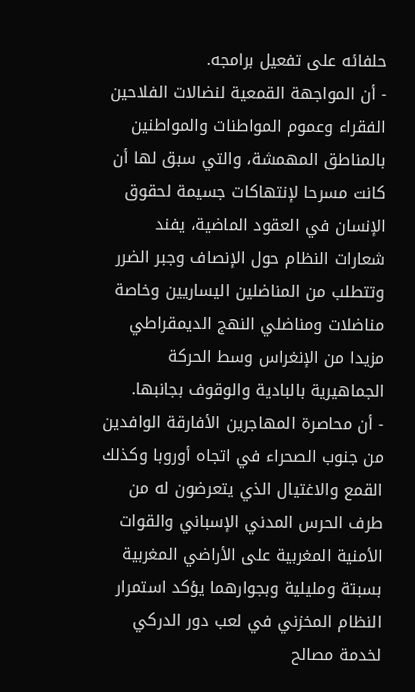حلفائه على تفعيل برامجه.
- أن المواجهة القمعية لنضالات الفلاحين الفقراء وعموم المواطنات والمواطنين بالمناطق المهمشة، والتي سبق لها أن كانت مسرحا لإنتهاكات جسيمة لحقوق الإنسان في العقود الماضية، يفند شعارات النظام حول الإنصاف وجبر الضرر وتتطلب من المناضلين اليساريين وخاصة مناضلات ومناضلي النهج الديمقراطي مزيدا من الإنغراس وسط الحركة الجماهيرية بالبادية والوقوف بجانبها.
- أن محاصرة المهاجرين الأفارقة الوافدين من جنوب الصحراء في اتجاه أوروبا وكذلك القمع والاغتيال الذي يتعرضون له من طرف الحرس المدني الإسباني والقوات الأمنية المغربية على الأراضي المغربية بسبتة ومليلية وبجوارهما يؤكد استمرار النظام المخزني في لعب دور الدركي لخدمة مصالح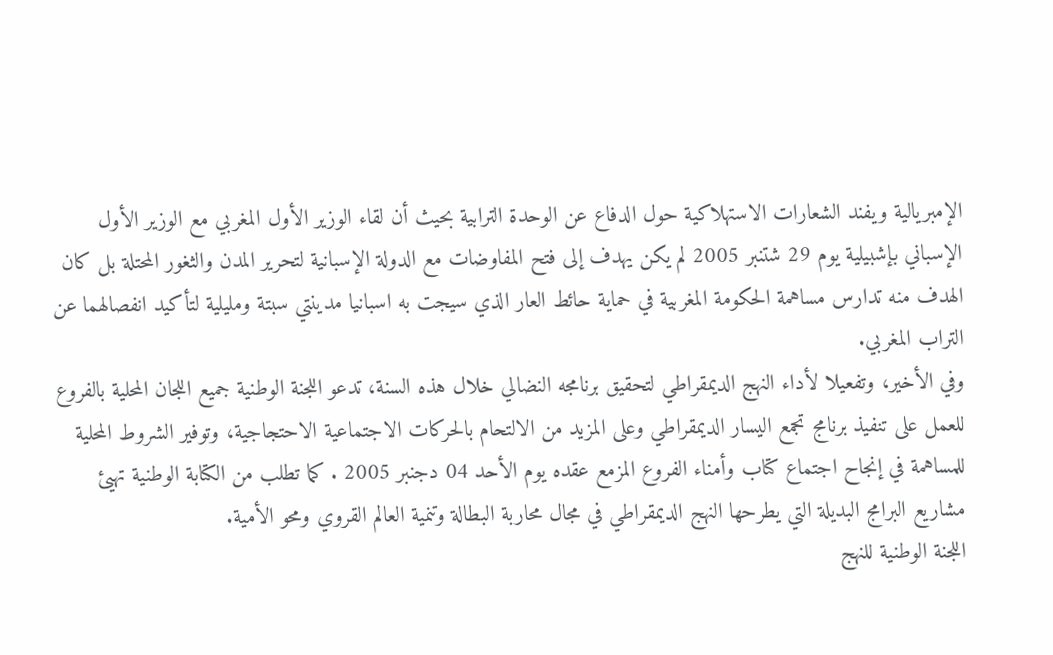الإمبريالية ويفند الشعارات الاستهلاكية حول الدفاع عن الوحدة الترابية بحيث أن لقاء الوزير الأول المغربي مع الوزير الأول الإسباني بإشبيلية يوم 29 شتنبر 2005 لم يكن يهدف إلى فتح المفاوضات مع الدولة الإسبانية لتحرير المدن والثغور المحتلة بل كان الهدف منه تدارس مساهمة الحكومة المغربية في حماية حائط العار الذي سيجت به اسبانيا مدينتي سبتة ومليلية لتأكيد انفصالهما عن التراب المغربي.
وفي الأخير، وتفعيلا لأداء النهج الديمقراطي لتحقيق برنامجه النضالي خلال هذه السنة، تدعو اللجنة الوطنية جميع اللجان المحلية بالفروع للعمل على تنفيذ برنامج تجمع اليسار الديمقراطي وعلى المزيد من الالتحام بالحركات الاجتماعية الاحتجاجية، وتوفير الشروط المحلية للمساهمة في إنجاح اجتماع كتاب وأمناء الفروع المزمع عقده يوم الأحد 04 دجنبر 2005 . كما تطلب من الكتابة الوطنية تهيئ مشاريع البرامج البديلة التي يطرحها النهج الديمقراطي في مجال محاربة البطالة وتنمية العالم القروي ومحو الأمية.
اللجنة الوطنية للنهج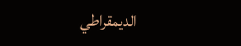الديمقراطي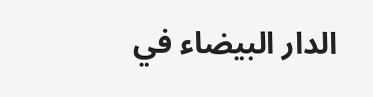الدار البيضاء في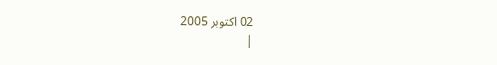02 اكتوبر 2005
|